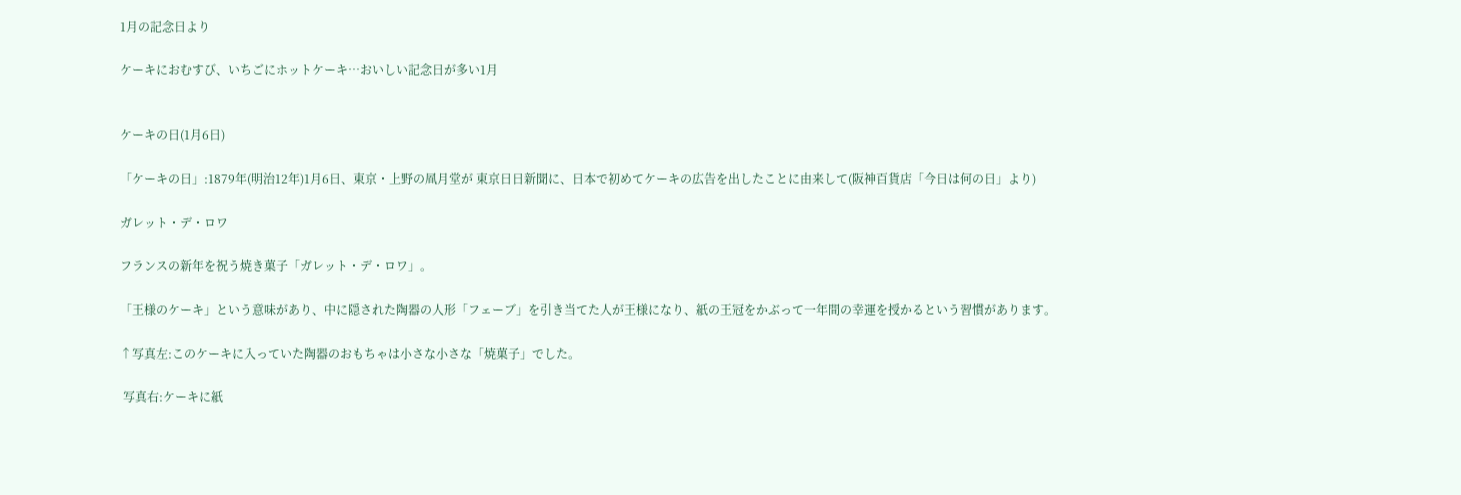1月の記念日より

ケーキにおむすび、いちごにホットケーキ…おいしい記念日が多い1月


ケーキの日(1月6日)

「ケーキの日」:1879年(明治12年)1月6日、東京・上野の凮月堂が 東京日日新聞に、日本で初めてケーキの広告を出したことに由来して(阪神百貨店「今日は何の日」より)

ガレット・デ・ロワ

フランスの新年を祝う焼き菓子「ガレット・デ・ロワ」。

「王様のケーキ」という意味があり、中に隠された陶器の人形「フェーブ」を引き当てた人が王様になり、紙の王冠をかぶって一年間の幸運を授かるという習慣があります。

↑写真左:このケーキに入っていた陶器のおもちゃは小さな小さな「焼菓子」でした。

 写真右:ケーキに紙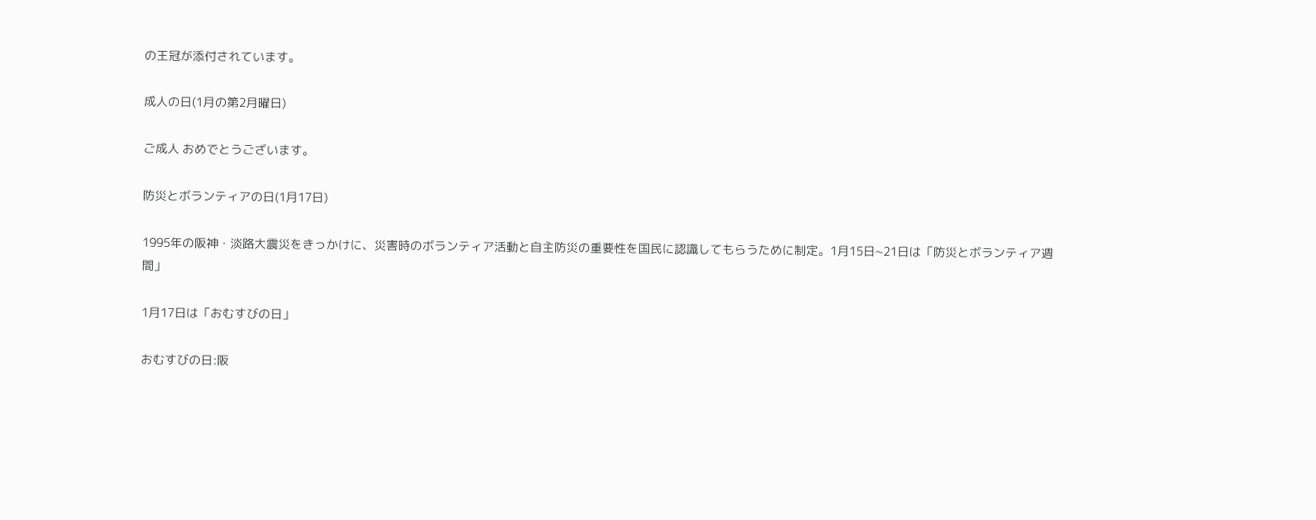の王冠が添付されています。

成人の日(1月の第2月曜日)

ご成人 おめでとうございます。

防災とボランティアの日(1月17日)

1995年の阪神・淡路大震災をきっかけに、災害時のボランティア活動と自主防災の重要性を国民に認識してもらうために制定。1月15日~21日は「防災とボランティア週間」

1月17日は「おむすびの日」

おむすびの日:阪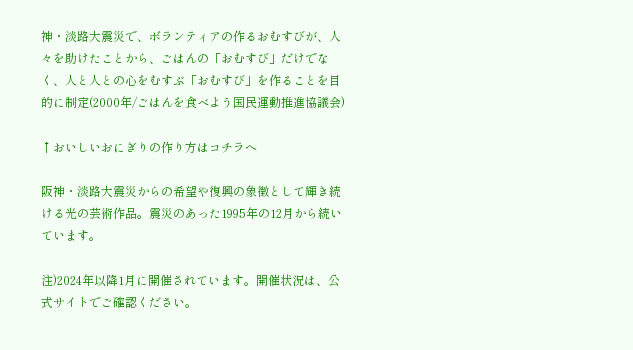神・淡路大震災で、ボランティアの作るおむすびが、人々を助けたことから、ごはんの「おむすび」だけでなく、人と人との心をむすぶ「おむすび」を作ることを目的に制定(2000年/ごはんを食べよう国民運動推進協議会)

↑おいしいおにぎりの作り方はコチラヘ

阪神・淡路大震災からの希望や復興の象徴として輝き続ける光の芸術作品。震災のあった1995年の12月から続いています。

注)2024年以降1月に開催されています。開催状況は、公式サイトでご確認ください。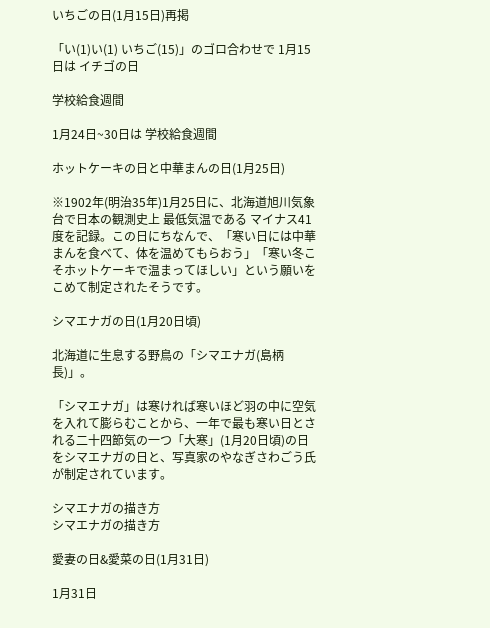いちごの日(1月15日)再掲

「い(1)い(1) いちご(15)」のゴロ合わせで 1月15日は イチゴの日

学校給食週間

1月24日~30日は 学校給食週間

ホットケーキの日と中華まんの日(1月25日)

※1902年(明治35年)1月25日に、北海道旭川気象台で日本の観測史上 最低気温である マイナス41度を記録。この日にちなんで、「寒い日には中華まんを食べて、体を温めてもらおう」「寒い冬こそホットケーキで温まってほしい」という願いをこめて制定されたそうです。

シマエナガの日(1月20日頃)

北海道に生息する野鳥の「シマエナガ(島柄長)」。

「シマエナガ」は寒ければ寒いほど羽の中に空気を入れて膨らむことから、一年で最も寒い日とされる二十四節気の一つ「大寒」(1月20日頃)の日をシマエナガの日と、写真家のやなぎさわごう氏が制定されています。

シマエナガの描き方
シマエナガの描き方

愛妻の日&愛菜の日(1月31日)

1月31日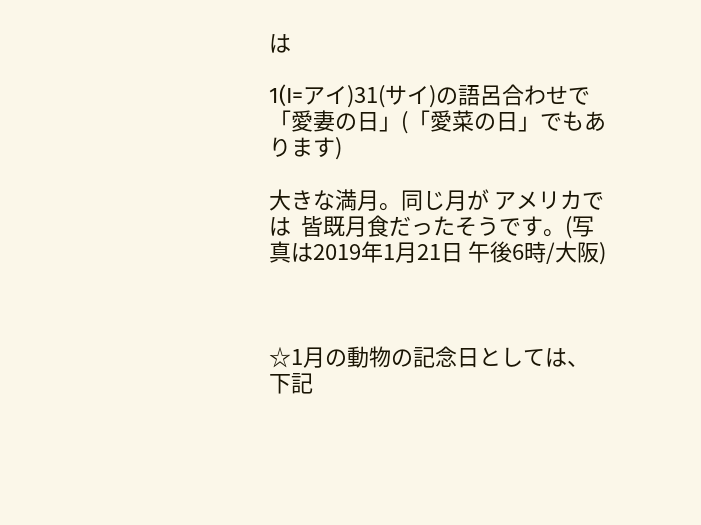は

1(I=アイ)31(サイ)の語呂合わせで「愛妻の日」(「愛菜の日」でもあります)

大きな満月。同じ月が アメリカでは  皆既月食だったそうです。(写真は2019年1月21日 午後6時/大阪)



☆1月の動物の記念日としては、下記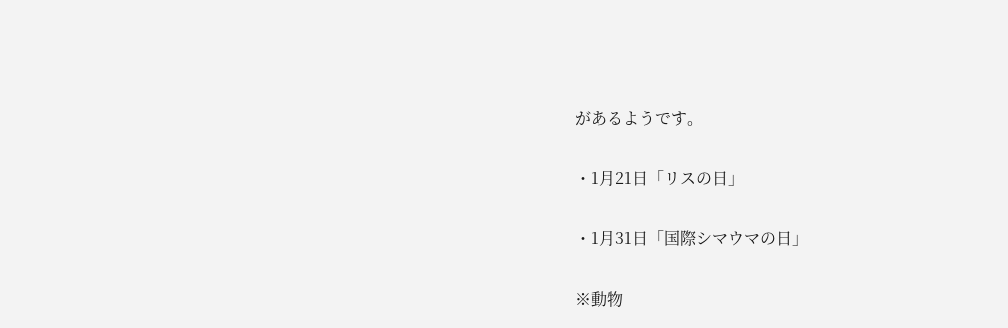があるようです。

・1月21日「リスの日」

・1月31日「国際シマウマの日」

※動物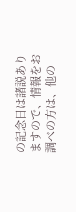の記念日は諸説ありますので、情報をお調べの方は、他の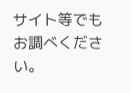サイト等でもお調べください。